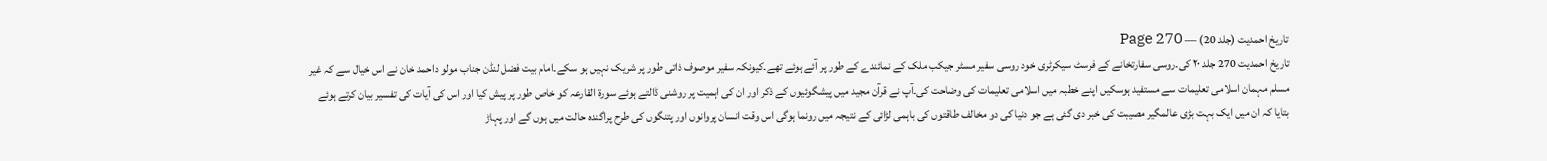تاریخ احمدیت (جلد 20) — Page 270
تاریخ احمدیت 270 جلد ۲۰ کی۔روسی سفارتخانے کے فرسٹ سیکرٹری خود روسی سفیر مسٹر جیکب ملک کے نمائندے کے طور پر آئے ہوئے تھے۔کیونکہ سفیر موصوف ذاتی طور پر شریک نہیں ہو سکے۔امام بیت فضل لنڈن جناب مولو داحمد خان نے اس خیال سے کہ غیر مسلم مہمان اسلامی تعلیمات سے مستفید ہوسکیں اپنے خطبہ میں اسلامی تعلیمات کی وضاحت کی۔آپ نے قرآن مجید میں پیشگوئیوں کے ذکر اور ان کی اہمیت پر روشنی ڈالتے ہوئے سورۃ القارعہ کو خاص طور پر پیش کیا اور اس کی آیات کی تفسیر بیان کرتے ہوئے بتایا کہ ان میں ایک بہت بڑی عالمگیر مصیبت کی خبر دی گئی ہے جو دنیا کی دو مخالف طاقتوں کی باہمی لڑائی کے نتیجہ میں رونما ہوگی اس وقت انسان پروانوں اور پتنگوں کی طرح پراگندہ حالت میں ہوں گے اور پہاڑ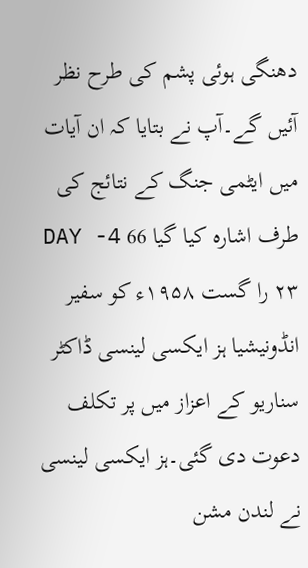دھنگی ہوئی پشم کی طرح نظر آئیں گے۔آپ نے بتایا کہ ان آیات میں ایٹمی جنگ کے نتائج کی طرف اشارہ کیا گیا 66 DAY -4 ۲۳ را گست ۱۹۵۸ء کو سفیر انڈونیشیا ہز ایکسی لینسی ڈاکٹر سناریو کے اعزاز میں پر تکلف دعوت دی گئی۔ہز ایکسی لینسی نے لندن مشن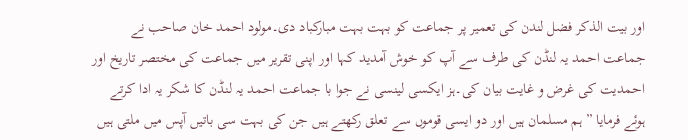اور بیت الذکر فضل لندن کی تعمیر پر جماعت کو بہت بہت مبارکباد دی۔مولود احمد خان صاحب نے جماعت احمد یہ لنڈن کی طرف سے آپ کو خوش آمدید کہا اور اپنی تقریر میں جماعت کی مختصر تاریخ اور احمدیت کی غرض و غایت بیان کی۔ہز ایکسی لینسی نے جوا با جماعت احمد یہ لنڈن کا شکر یہ ادا کرتے ہوئے فرمایا ” ہم مسلمان ہیں اور دو ایسی قوموں سے تعلق رکھتے ہیں جن کی بہت سی باتیں آپس میں ملتی ہیں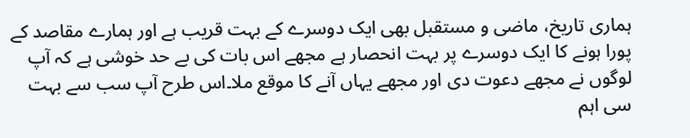ہماری تاریخ، ماضی و مستقبل بھی ایک دوسرے کے بہت قریب ہے اور ہمارے مقاصد کے پورا ہونے کا ایک دوسرے پر بہت انحصار ہے مجھے اس بات کی بے حد خوشی ہے کہ آپ لوگوں نے مجھے دعوت دی اور مجھے یہاں آنے کا موقع ملا۔اس طرح آپ سب سے بہت سی اہم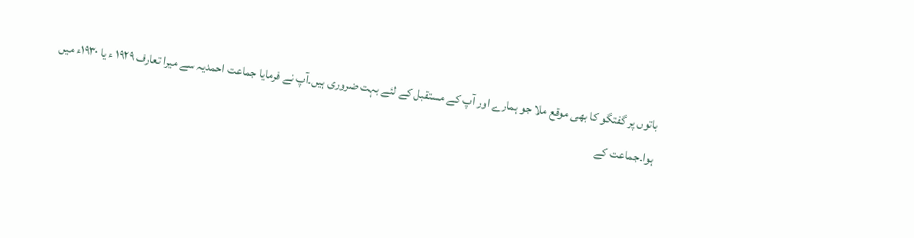باتوں پر گفتگو کا بھی موقع ملا جو ہمارے اور آپ کے مستقبل کے لئے بہت ضروری ہیں۔آپ نے فرمایا جماعت احمدیہ سے میرا تعارف ۱۹۲۹ ء یا ۱۹۳۰ء میں ہوا۔جماعت کے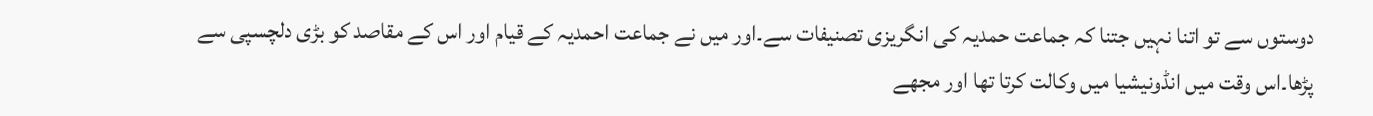دوستوں سے تو اتنا نہیں جتنا کہ جماعت حمدیہ کی انگریزی تصنیفات سے۔اور میں نے جماعت احمدیہ کے قیام اور اس کے مقاصد کو بڑی دلچسپی سے پڑھا۔اس وقت میں انڈونیشیا میں وکالت کرتا تھا اور مجھے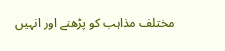مختلف مذاہب کو پڑھنے اور انہیں